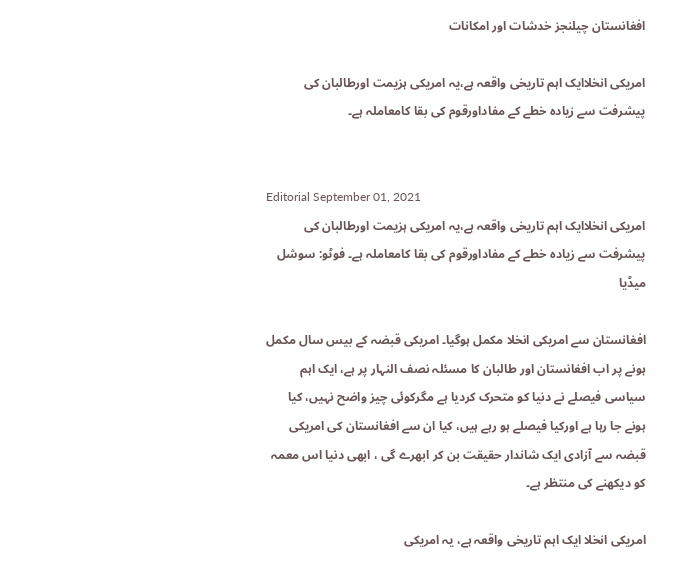افغانستان چیلنجز خدشات اور امکانات

امریکی انخلاایک اہم تاریخی واقعہ ہے،یہ امریکی ہزیمت اورطالبان کی پیشرفت سے زیادہ خطے کے مفاداورقوم کی بقا کامعاملہ ہے۔


Editorial September 01, 2021
امریکی انخلاایک اہم تاریخی واقعہ ہے،یہ امریکی ہزیمت اورطالبان کی پیشرفت سے زیادہ خطے کے مفاداورقوم کی بقا کامعاملہ ہے۔ فوٹو: سوشل میڈیا

افغانستان سے امریکی انخلا مکمل ہوگیا۔ امریکی قبضہ کے بیس سال مکمل ہونے پر اب افغانستان اور طالبان کا مسئلہ نصف النہار پر ہے، ایک اہم سیاسی فیصلے نے دنیا کو متحرک کردیا ہے مگرکوئی چیز واضح نہیں، کیا ہونے جا رہا ہے اورکیا فیصلے ہو رہے ہیں، کیا ان سے افغانستان کی امریکی قبضہ سے آزادی ایک شاندار حقیقت بن کر ابھرے گی ، ابھی دنیا اس معمہ کو دیکھنے کی منتظر ہے۔

امریکی انخلا ایک اہم تاریخی واقعہ ہے، یہ امریکی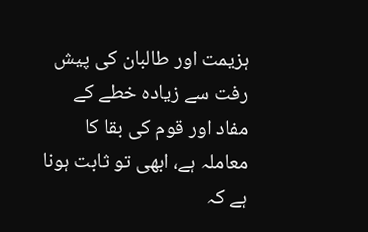ہزیمت اور طالبان کی پیش رفت سے زیادہ خطے کے مفاد اور قوم کی بقا کا معاملہ ہے، ابھی تو ثابت ہونا ہے کہ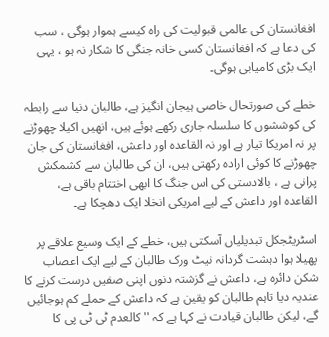افغانستان کی عالمی قبولیت کی راہ کیسے ہموار ہوگی ، سب کی دعا ہے کہ افغانستان کسی خانہ جنگی کا شکار نہ ہو ، یہی ایک بڑی کامیابی ہوگی۔

خطے کی صورتحال خاصی ہیجان انگیز ہے، طالبان دنیا سے رابطہ کی کوششوں کا سلسلہ جاری رکھے ہوئے ہیں، انھیں اکیلا چھوڑنے پر نہ امریکا تیار ہے اور نہ القاعدہ اور داعش، افغانستان کی جان چھوڑنے کا کوئی ارادہ رکھتی ہیں، ان کی طالبان سے کشمکش پرانی ہے ، بالادستی کی اس جنگ کا ابھی اختتام باقی ہے، القاعدہ اور داعش کے لیے امریکی انخلا ایک دھچکا ہے۔

اسٹریٹجکل تبدیلیاں آسکتی ہیں، خطے کے ایک وسیع علاقے پر پھیلا ہوا دہشت گردانہ نیٹ ورک طالبان کے لیے ایک اعصاب شکن دائرہ ہے، داعش نے گزشتہ دنوں اپنی صفیں درست کرنے کا عندیہ دیا تاہم طالبان کو یقین ہے کہ داعش کے حملے کم ہوجائیں گے، لیکن طالبان قیادت نے کہا ہے کہ '' کالعدم ٹی ٹی پی کا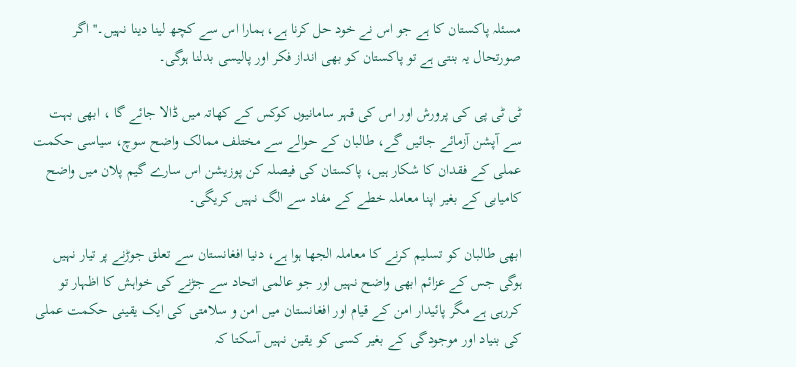مسئلہ پاکستان کا ہے جو اس نے خود حل کرنا ہے، ہمارا اس سے کچھ لینا دینا نہیں۔'' اگر صورتحال یہ بنتی ہے تو پاکستان کو بھی انداز فکر اور پالیسی بدلنا ہوگی۔

ٹی ٹی پی کی پرورش اور اس کی قہر سامانیوں کوکس کے کھاتہ میں ڈالا جائے گا ، ابھی بہت سے آپشن آزمائے جائیں گے، طالبان کے حوالے سے مختلف ممالک واضح سوچ، سیاسی حکمت عملی کے فقدان کا شکار ہیں، پاکستان کی فیصلہ کن پوزیشن اس سارے گیم پلان میں واضح کامیابی کے بغیر اپنا معاملہ خطے کے مفاد سے الگ نہیں کریگی۔

ابھی طالبان کو تسلیم کرنے کا معاملہ الجھا ہوا ہے، دنیا افغانستان سے تعلق جوڑنے پر تیار نہیں ہوگی جس کے عزائم ابھی واضح نہیں اور جو عالمی اتحاد سے جڑنے کی خواہش کا اظہار تو کررہی ہے مگر پائیدار امن کے قیام اور افغانستان میں امن و سلامتی کی ایک یقینی حکمت عملی کی بنیاد اور موجودگی کے بغیر کسی کو یقین نہیں آسکتا کہ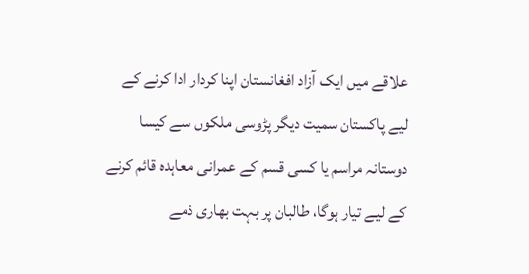علاقے میں ایک آزاد افغانستان اپنا کردار ادا کرنے کے لیے پاکستان سمیت دیگر پڑوسی ملکوں سے کیسا دوستانہ مراسم یا کسی قسم کے عمرانی معاہدہ قائم کرنے کے لیے تیار ہوگا، طالبان پر بہت بھاری ذمے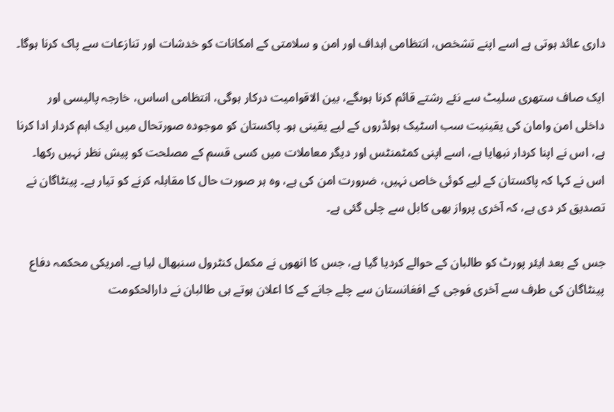داری عائد ہوتی ہے اسے اپنے تشخص، انتظامی اہداف اور امن و سلامتی کے امکانات کو خدشات اور تنازعات سے پاک کرنا ہوگا۔

ایک صاف ستھری سلیٹ سے نئے رشتے قائم کرنا ہوںگے، بین الاقوامیت درکار ہوگی، انتظامی اساس، خارجہ پالیسی اور داخلی امن وامان کی یقینیت سب اسٹیک ہولڈروں کے لیے یقینی ہو۔ پاکستان کو موجودہ صورتحال میں ایک اہم کردار ادا کرنا ہے، اس نے اپنا کردار نبھایا ہے، اسے اپنی کمٹمنٹس اور دیگر معاملات میں کسی قسم کے مصلحت کو پیش نظر نہیں رکھا۔ اس نے کہا کہ پاکستان کے لیے کوئی خاص نہیں، ضرورت امن کی ہے، وہ ہر صورت حال کا مقابلہ کرنے کو تیار ہے۔ پینٹاگان نے تصدیق کر دی ہے، کہ آخری پرواز بھی کابل سے چلی گئی ہے۔

جس کے بعد ایئر پورٹ کو طالبان کے حوالے کردیا گیا ہے، جس کا انھوں نے مکمل کنٹرول سنبھال لیا ہے۔ امریکی محکمہ دفاع پینٹاگان کی طرف سے آخری فوجی کے افغانستان سے چلے جانے کے کا اعلان ہوتے ہی طالبان نے دارالحکومت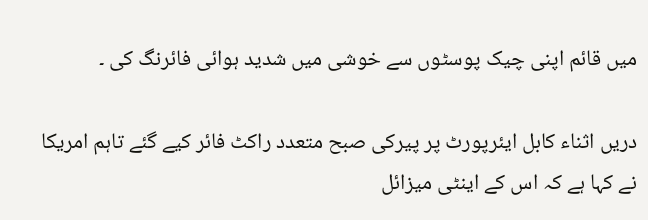میں قائم اپنی چیک پوسٹوں سے خوشی میں شدید ہوائی فائرنگ کی ۔

دریں اثناء کابل ایئرپورٹ پر پیرکی صبح متعدد راکٹ فائر کیے گئے تاہم امریکا نے کہا ہے کہ اس کے اینٹی میزائل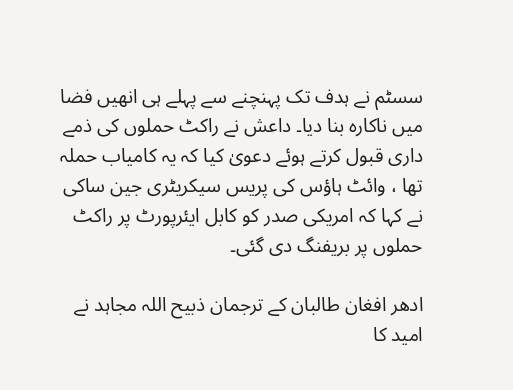سسٹم نے ہدف تک پہنچنے سے پہلے ہی انھیں فضا میں ناکارہ بنا دیا۔ داعش نے راکٹ حملوں کی ذمے داری قبول کرتے ہوئے دعویٰ کیا کہ یہ کامیاب حملہ تھا ، وائٹ ہاؤس کی پریس سیکریٹری جین ساکی نے کہا کہ امریکی صدر کو کابل ایئرپورٹ پر راکٹ حملوں پر بریفنگ دی گئی۔

ادھر افغان طالبان کے ترجمان ذبیح اللہ مجاہد نے امید کا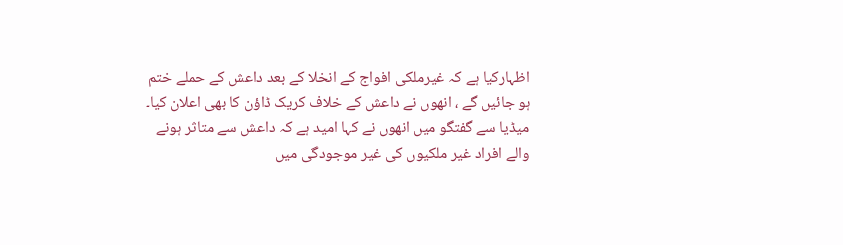اظہارکیا ہے کہ غیرملکی افواج کے انخلا کے بعد داعش کے حملے ختم ہو جائیں گے ، انھوں نے داعش کے خلاف کریک ڈاؤن کا بھی اعلان کیا۔ میڈیا سے گفتگو میں انھوں نے کہا امید ہے کہ داعش سے متاثر ہونے والے افراد غیر ملکیوں کی غیر موجودگی میں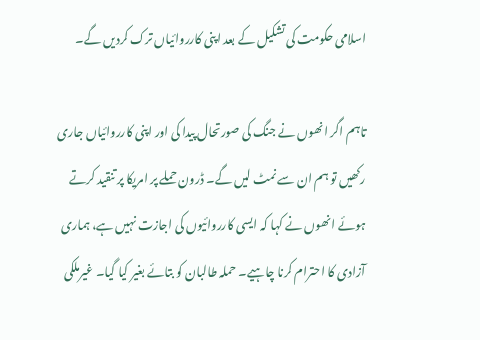اسلامی حکومت کی تشکیل کے بعد اپنی کارروائیاں ترک کردیں گے۔

تاہم اگر انھوں نے جنگ کی صورتحال پیدا کی اور اپنی کارروائیاں جاری رکھیں تو ہم ان سے نمٹ لیں گے۔ ڈرون حملے پر امریکا پر تنقید کرتے ہوئے انھوں نے کہا کہ ایسی کارروائیوں کی اجازت نہیں ہے، ہماری آزادی کا احترام کرنا چاہیے۔ حملہ طالبان کو بتائے بغیر کیا گیا۔ غیرملکی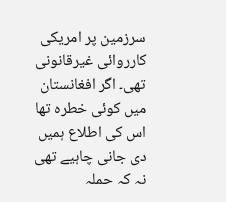سرزمین پر امریکی کارروائی غیرقانونی تھی۔ اگر افغانستان میں کوئی خطرہ تھا اس کی اطلاع ہمیں دی جانی چاہیے تھی نہ کہ حملہ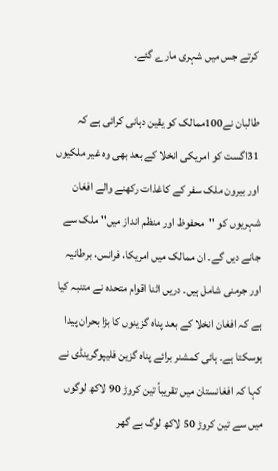کرتے جس میں شہری مارے گئے۔

طالبان نے100ممالک کو یقین دہانی کرائی ہے کہ 31اگست کو امریکی انخلا کے بعد بھی وہ غیر ملکیوں اور بیرون ملک سفر کے کاغذات رکھنے والے افغان شہریوں کو ''محفوظ اور منظم انداز میں'' ملک سے جانے دیں گے۔ ان ممالک میں امریکا، فرانس، برطانیہ اور جرمنی شامل ہیں۔ دریں اثنا اقوام متحدہ نے متنبہ کیا ہے کہ افغان انخلا کے بعد پناہ گزینوں کا بڑا بحران پیدا ہوسکتا ہے۔ ہائی کمشنر برائے پناہ گزین فلیپوگرینڈی نے کہا کہ افغانستان میں تقریباً تین کروڑ 90 لاکھ لوگوں میں سے تین کروڑ 50 لاکھ لوگ بے گھر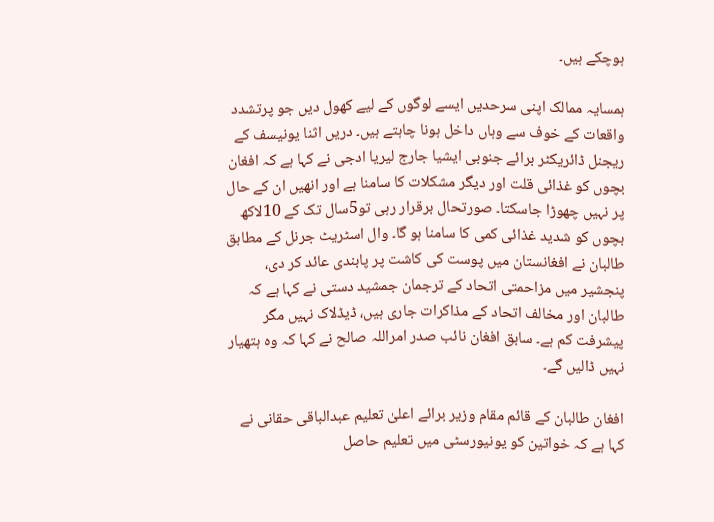ہوچکے ہیں۔

ہمسایہ ممالک اپنی سرحدیں ایسے لوگوں کے لیے کھول دیں جو پرتشدد واقعات کے خوف سے وہاں داخل ہونا چاہتے ہیں۔ دریں اثنا یونیسف کے ریجنل ڈائریکٹر برائے جنوبی ایشیا جارج لیریا ادجی نے کہا ہے کہ افغان بچوں کو غذائی قلت اور دیگر مشکلات کا سامنا ہے اور انھیں ان کے حال پر نہیں چھوڑا جاسکتا۔ صورتحال برقرار رہی تو5سال تک کے 10لاکھ بچوں کو شدید غذائی کمی کا سامنا ہو گا۔ وال اسٹریٹ جرنل کے مطابق طالبان نے افغانستان میں پوست کی کاشت پر پابندی عائد کر دی، پنجشیر میں مزاحمتی اتحاد کے ترجمان جمشید دستی نے کہا ہے کہ طالبان اور مخالف اتحاد کے مذاکرات جاری ہیں، ڈیڈلاک نہیں مگر پیشرفت کم ہے۔ سابق افغان نائب صدر امراللہ صالح نے کہا کہ وہ ہتھیار نہیں ڈالیں گے۔

افغان طالبان کے قائم مقام وزیر برائے اعلیٰ تعلیم عبدالباقی حقانی نے کہا ہے کہ خواتین کو یونیورسٹی میں تعلیم حاصل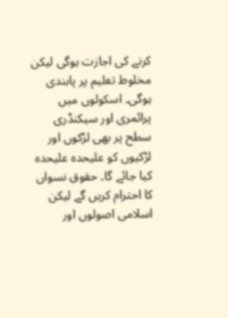کرنے کی اجازت ہوگی لیکن مخلوط تعلیم پر پابندی ہوگی۔ اسکولوں میں پرائمری اور سیکنڈری سطح پر بھی لڑکوں اور لڑکیوں کو علیحدہ علیحدہ کیا جائے گا۔ حقوق نسواں کا احترام کریں گے لیکن اسلامی اصولوں اور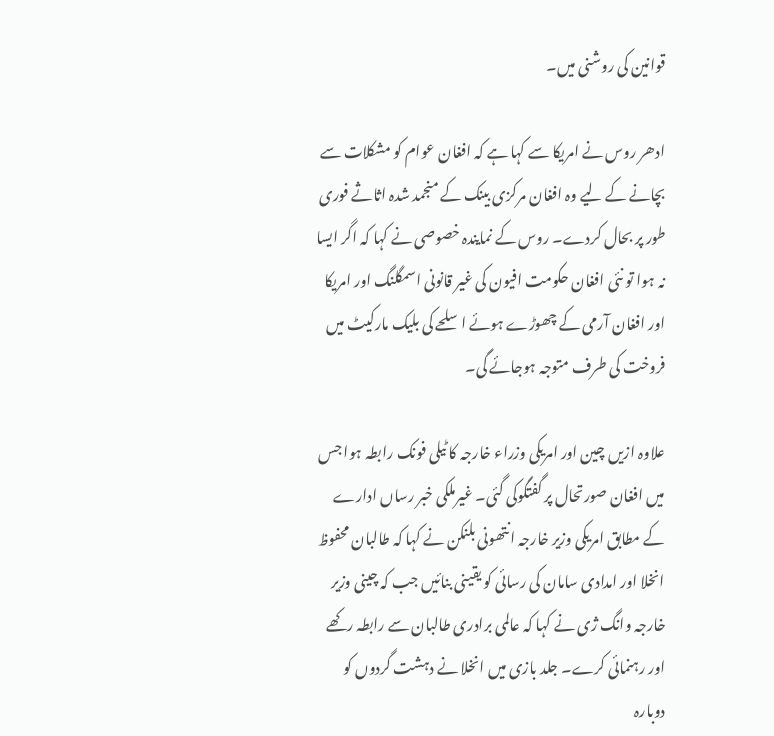قوانین کی روشنی میں۔

ادھر روس نے امریکا سے کہا ہے کہ افغان عوام کو مشکلات سے بچانے کے لیے وہ افغان مرکزی بینک کے منجمد شدہ اثاثے فوری طور پر بحال کردے۔ روس کے نمایندہ خصوصی نے کہا کہ اگر ایسا نہ ہوا تو نئی افغان حکومت افیون کی غیر قانونی اسمگلنگ اور امریکا اور افغان آرمی کے چھوڑے ہوئے اسلحے کی بلیک مارکیٹ میں فروخت کی طرف متوجہ ہوجائے گی۔

علاوہ ازیں چین اور امریکی وزراء خارجہ کا ٹیلی فونک رابطہ ہوا جس میں افغان صورتحال پر گفتگوکی گئی۔ غیرملکی خبر رساں ادارے کے مطابق امریکی وزیر خارجہ انتھونی بلنکن نے کہا کہ طالبان محفوظ انخلا اور امدادی سامان کی رسائی کو یقینی بنائیں جب کہ چینی وزیر خارجہ وانگ ژی نے کہا کہ عالمی برادری طالبان سے رابطہ رکھے اور رہنمائی کرے۔ جلد بازی میں انخلا نے دہشت گردوں کو دوبارہ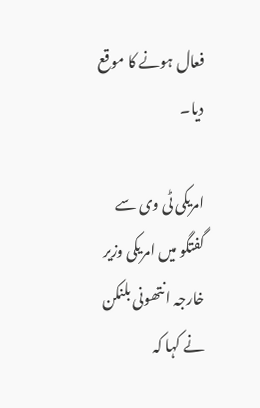فعال ہونے کا موقع دیا۔

امریکی ٹی وی سے گفتگو میں امریکی وزیر خارجہ انتھونی بلنکن نے کہا کہ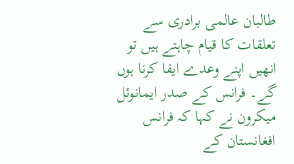طالبان عالمی برادری سے تعلقات کا قیام چاہتے ہیں تو انھیں اپنے وعدے ایفا کرنا ہوں گے۔ فرانس کے صدر ایمانوئل میکرون نے کہا کہ فرانس افغانستان کے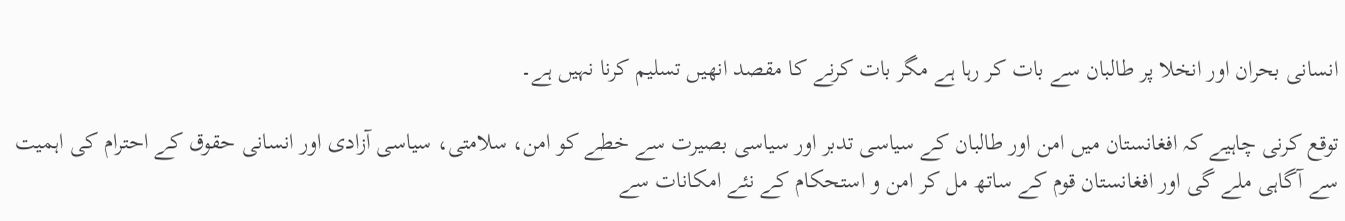انسانی بحران اور انخلا پر طالبان سے بات کر رہا ہے مگر بات کرنے کا مقصد انھیں تسلیم کرنا نہیں ہے۔

توقع کرنی چاہیے کہ افغانستان میں امن اور طالبان کے سیاسی تدبر اور سیاسی بصیرت سے خطے کو امن، سلامتی، سیاسی آزادی اور انسانی حقوق کے احترام کی اہمیت سے آگاہی ملے گی اور افغانستان قوم کے ساتھ مل کر امن و استحکام کے نئے امکانات سے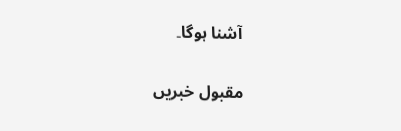آشنا ہوگا۔

مقبول خبریں